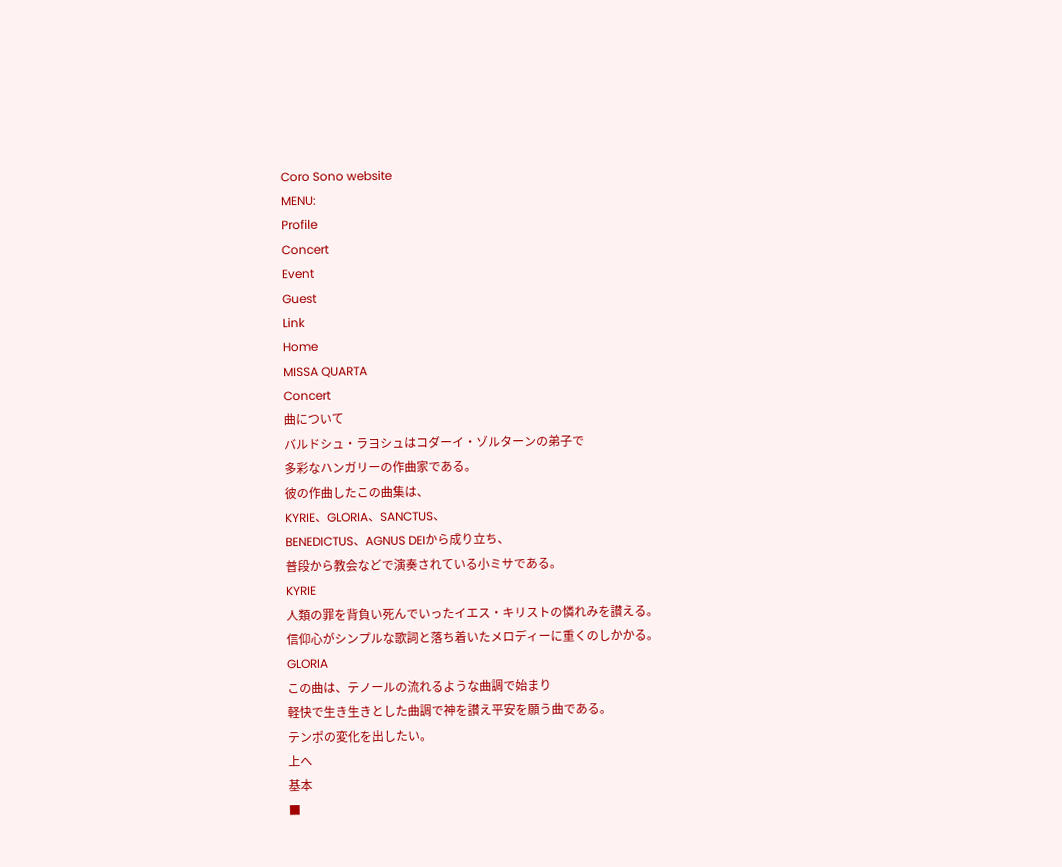Coro Sono website
MENU:
Profile
Concert
Event
Guest
Link
Home
MISSA QUARTA
Concert
曲について
バルドシュ・ラヨシュはコダーイ・ゾルターンの弟子で
多彩なハンガリーの作曲家である。
彼の作曲したこの曲集は、
KYRIE、GLORIA、SANCTUS、
BENEDICTUS、AGNUS DEIから成り立ち、
普段から教会などで演奏されている小ミサである。
KYRIE
人類の罪を背負い死んでいったイエス・キリストの憐れみを讃える。
信仰心がシンプルな歌詞と落ち着いたメロディーに重くのしかかる。
GLORIA
この曲は、テノールの流れるような曲調で始まり
軽快で生き生きとした曲調で神を讃え平安を願う曲である。
テンポの変化を出したい。
上へ
基本
■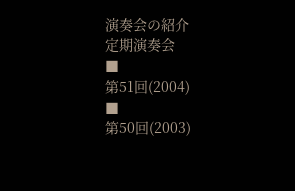演奏会の紹介
定期演奏会
■
第51回(2004)
■
第50回(2003)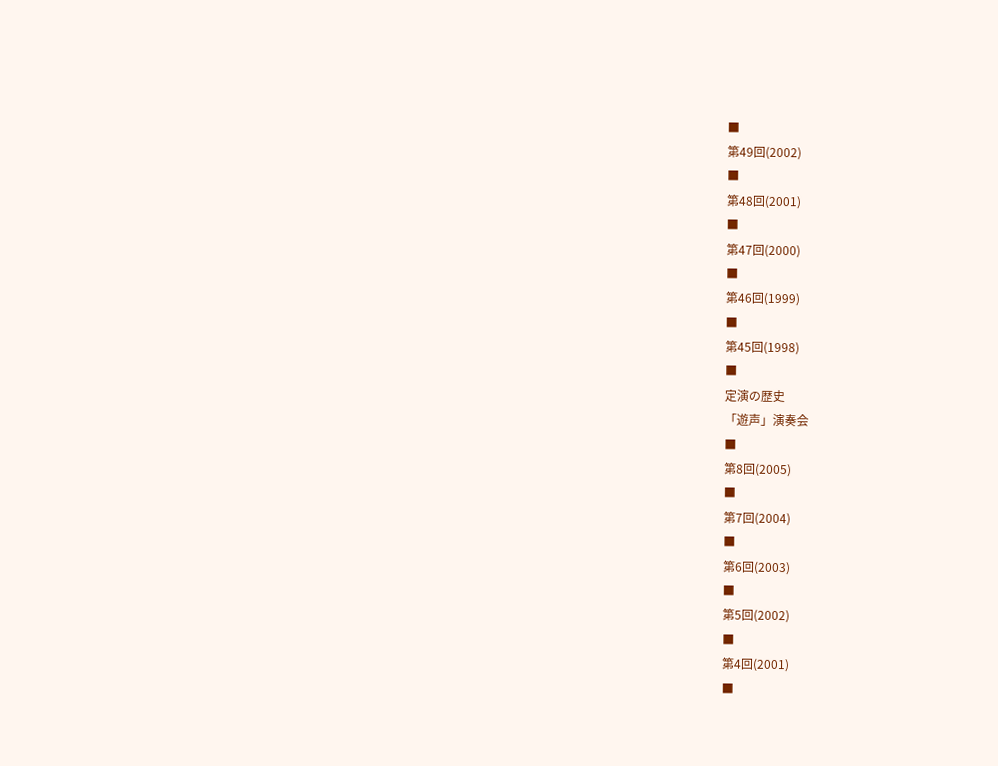■
第49回(2002)
■
第48回(2001)
■
第47回(2000)
■
第46回(1999)
■
第45回(1998)
■
定演の歴史
「遊声」演奏会
■
第8回(2005)
■
第7回(2004)
■
第6回(2003)
■
第5回(2002)
■
第4回(2001)
■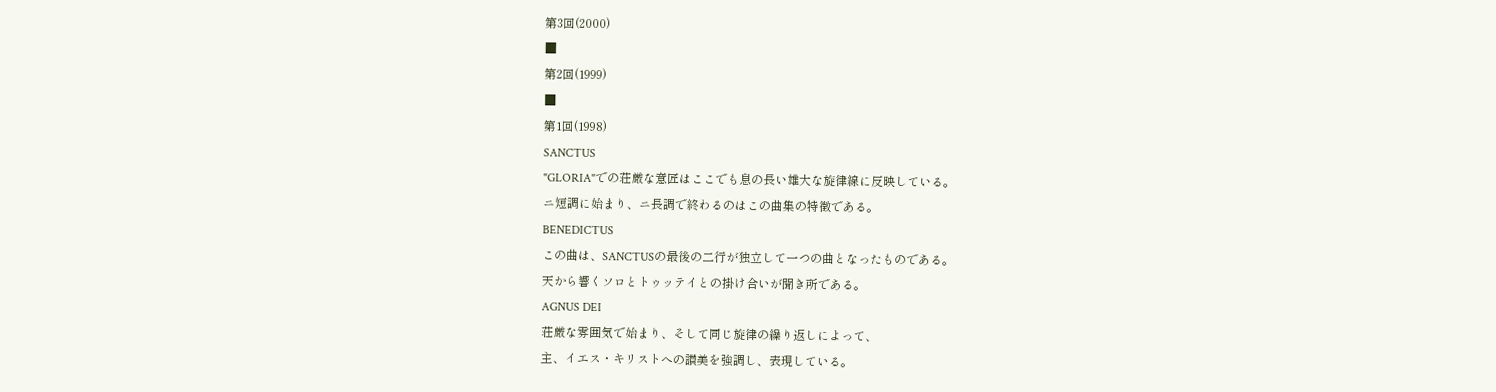第3回(2000)
■
第2回(1999)
■
第1回(1998)
SANCTUS
"GLORIA"での荘厳な意匠はここでも息の長い雄大な旋律線に反映している。
ニ短調に始まり、ニ長調で終わるのはこの曲集の特徴である。
BENEDICTUS
この曲は、SANCTUSの最後の二行が独立して一つの曲となったものである。
天から響くソロとトゥッテイとの掛け合いが聞き所である。
AGNUS DEI
荘厳な雰囲気で始まり、そして同じ旋律の繰り返しによって、
主、イエス・キリストへの讃美を強調し、表現している。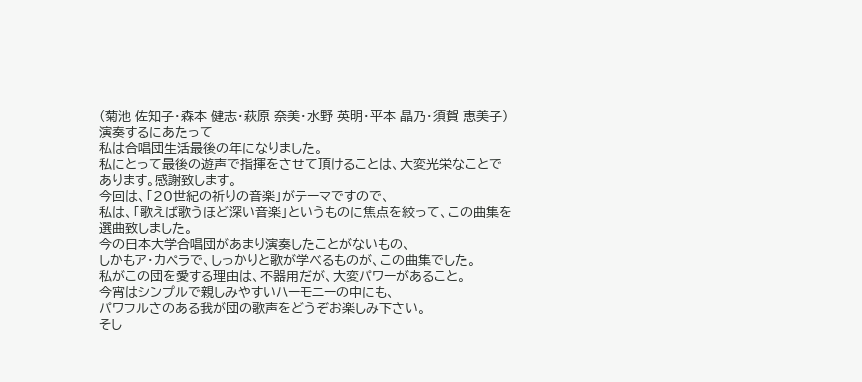(菊池 佐知子・森本 健志・萩原 奈美・水野 英明・平本 晶乃・須賀 恵美子)
演奏するにあたって
私は合唱団生活最後の年になりました。
私にとって最後の遊声で指揮をさせて頂けることは、大変光栄なことであります。感謝致します。
今回は、「20世紀の祈りの音楽」がテーマですので、
私は、「歌えば歌うほど深い音楽」というものに焦点を絞って、この曲集を選曲致しました。
今の日本大学合唱団があまり演奏したことがないもの、
しかもア・カペラで、しっかりと歌が学べるものが、この曲集でした。
私がこの団を愛する理由は、不器用だが、大変パワーがあること。
今宵はシンプルで親しみやすいハーモニーの中にも、
パワフルさのある我が団の歌声をどうぞお楽しみ下さい。
そし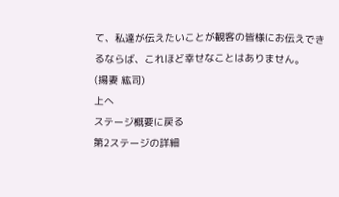て、私達が伝えたいことが観客の皆様にお伝えできるならば、これほど幸せなことはありません。
(揚妻 紘司)
上へ
ステージ概要に戻る
第2ステージの詳細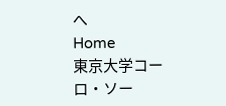へ
Home
東京大学コーロ・ソー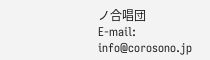ノ合唱団
E-mail:
info@corosono.jp